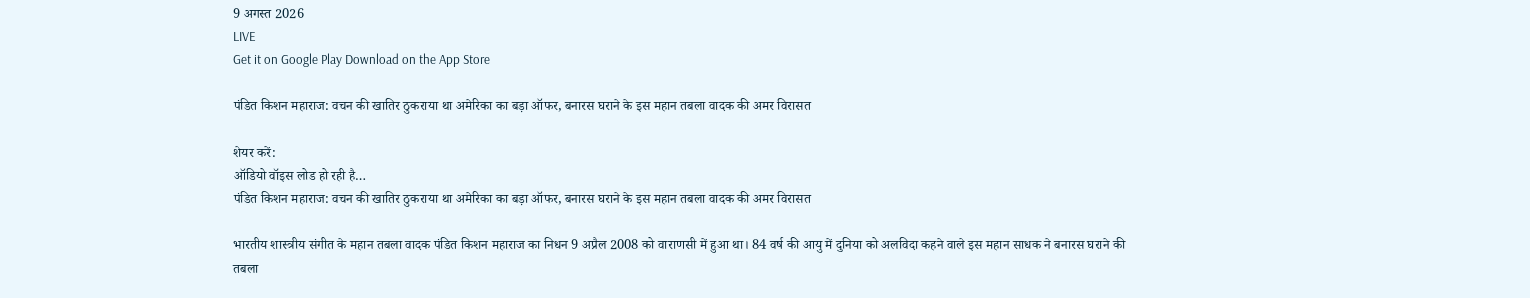9 अगस्त 2026
LIVE
Get it on Google Play Download on the App Store

पंडित किशन महाराज: वचन की खातिर ठुकराया था अमेरिका का बड़ा ऑफर, बनारस घराने के इस महान तबला वादक की अमर विरासत

शेयर करें:
ऑडियो वॉइस लोड हो रही है…
पंडित किशन महाराज: वचन की खातिर ठुकराया था अमेरिका का बड़ा ऑफर, बनारस घराने के इस महान तबला वादक की अमर विरासत

भारतीय शास्त्रीय संगीत के महान तबला वादक पंडित किशन महाराज का निधन 9 अप्रैल 2008 को वाराणसी में हुआ था। 84 वर्ष की आयु में दुनिया को अलविदा कहने वाले इस महान साधक ने बनारस घराने की तबला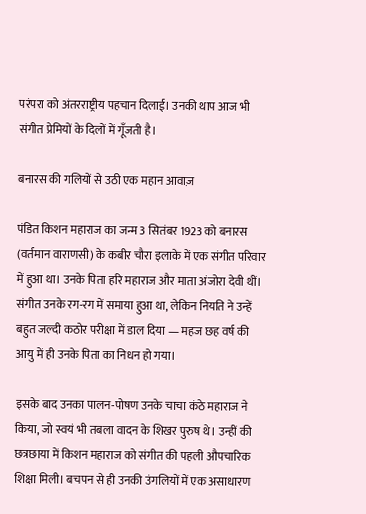परंपरा को अंतरराष्ट्रीय पहचान दिलाई। उनकी थाप आज भी संगीत प्रेमियों के दिलों में गूँजती है।

बनारस की गलियों से उठी एक महान आवाज़

पंडित किशन महाराज का जन्म 3 सितंबर 1923 को बनारस (वर्तमान वाराणसी) के कबीर चौरा इलाके में एक संगीत परिवार में हुआ था। उनके पिता हरि महाराज और माता अंजोरा देवी थीं। संगीत उनके रग-रग में समाया हुआ था, लेकिन नियति ने उन्हें बहुत जल्दी कठोर परीक्षा में डाल दिया — महज छह वर्ष की आयु में ही उनके पिता का निधन हो गया।

इसके बाद उनका पालन-पोषण उनके चाचा कंठे महाराज ने किया, जो स्वयं भी तबला वादन के शिखर पुरुष थे। उन्हीं की छत्रछाया में किशन महाराज को संगीत की पहली औपचारिक शिक्षा मिली। बचपन से ही उनकी उंगलियों में एक असाधारण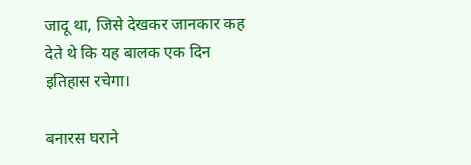जादू था, जिसे देखकर जानकार कह देते थे कि यह बालक एक दिन इतिहास रचेगा।

बनारस घराने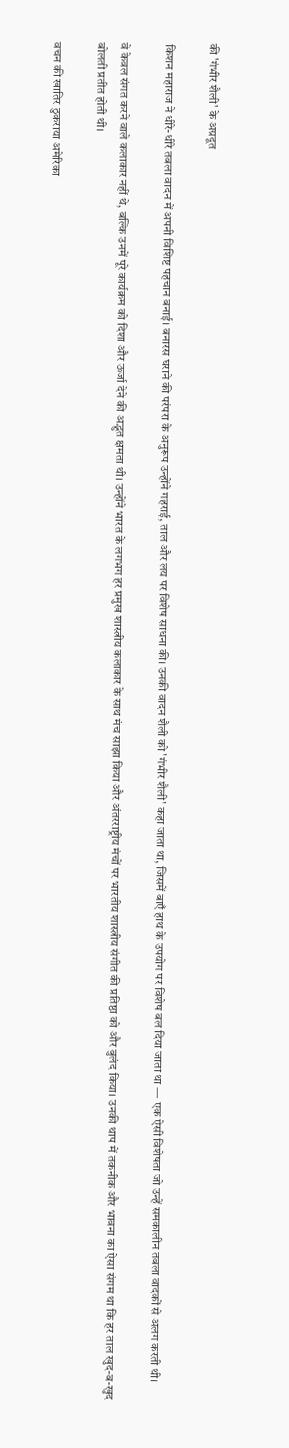की 'गंभीर शैली' के अग्रदूत

किशन महाराज ने धीरे-धीरे तबला वादन में अपनी विशिष्ट पहचान बनाई। बनारस घराने की परंपरा के अनुरूप उन्होंने गहराई, ताल और लय पर विशेष साधना की। उनकी वादन शैली को 'गंभीर शैली' कहा जाता था, जिसमें बाएँ हाथ के उपयोग पर विशेष बल दिया जाता था — एक ऐसी विशेषता जो उन्हें समकालीन तबला वादकों से अलग करती थी।

वे केवल संगत करने वाले कलाकार नहीं थे, बल्कि उनमें पूरे कार्यक्रम को दिशा और ऊर्जा देने की अद्भुत क्षमता थी। उन्होंने भारत के लगभग हर प्रमुख शास्त्रीय कलाकार के साथ मंच साझा किया और अंतरराष्ट्रीय मंचों पर भारतीय शास्त्रीय संगीत की प्रतिष्ठा को और बुलंद किया। उनकी थाप में तकनीक और भावना का ऐसा संगम था कि हर ताल खुद-ब-खुद बोलती प्रतीत होती थी।

वचन की खातिर ठुकराया अमेरिका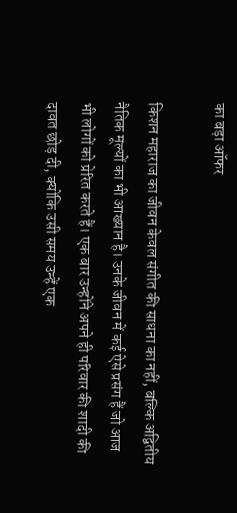का बड़ा ऑफर

किशन महाराज का जीवन केवल संगीत की साधना का नहीं, बल्कि अद्वितीय नैतिक मूल्यों का भी आख्यान है। उनके जीवन में कई ऐसे प्रसंग हैं जो आज भी लोगों को प्रेरित करते हैं। एक बार उन्होंने अपने ही परिवार की शादी की दावत छोड़ दी, क्योंकि उसी समय उन्हें एक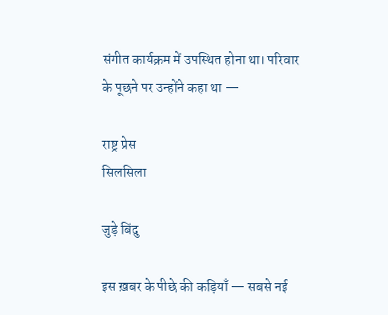संगीत कार्यक्रम में उपस्थित होना था। परिवार के पूछने पर उन्होंने कहा था —

राष्ट्र प्रेस
सिलसिला

जुड़े बिंदु

इस ख़बर के पीछे की कड़ियाँ — सबसे नई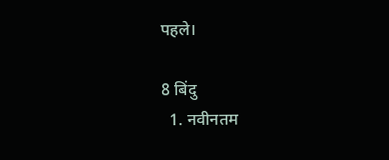पहले।

8 बिंदु
  1. नवीनतम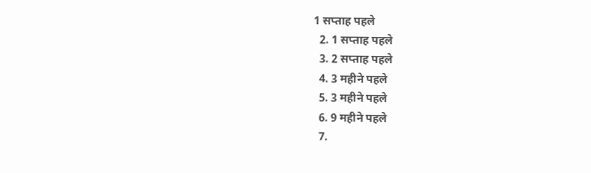1 सप्ताह पहले
  2. 1 सप्ताह पहले
  3. 2 सप्ताह पहले
  4. 3 महीने पहले
  5. 3 महीने पहले
  6. 9 महीने पहले
  7.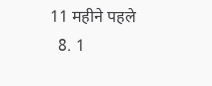11 महीने पहले
  8. 1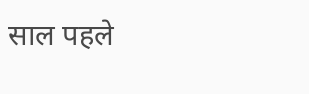साल पहले